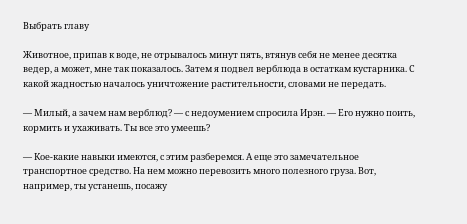Выбрать главу

Животное, припав к воде, не отрывалось минут пять, втянув себя не менее десятка ведер, а может, мне так показалось. Затем я подвел верблюда в остаткам кустарника. С какой жадностью началось уничтожение растительности, словами не передать.

— Милый, а зачем нам верблюд? — с недоумением спросила Ирэн. — Его нужно поить, кормить и ухаживать. Ты все это умеешь?

— Кое-какие навыки имеются, с этим разберемся. А еще это замечательное транспортное средство. На нем можно перевозить много полезного груза. Вот, например, ты устанешь, посажу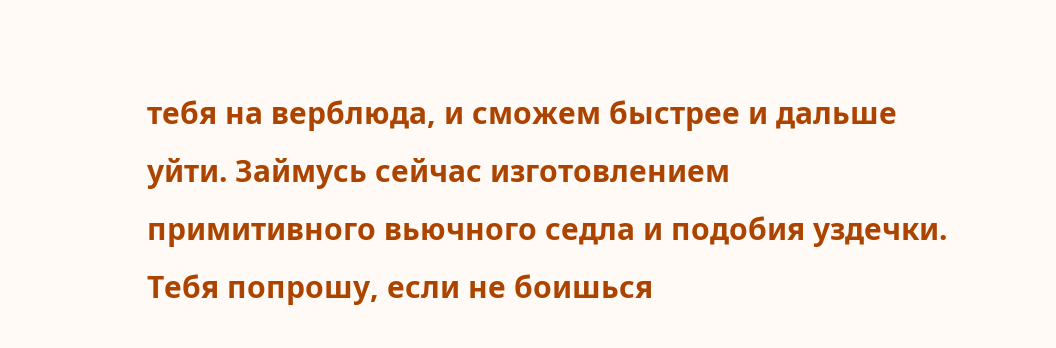тебя на верблюда, и сможем быстрее и дальше уйти. Займусь сейчас изготовлением примитивного вьючного седла и подобия уздечки. Тебя попрошу, если не боишься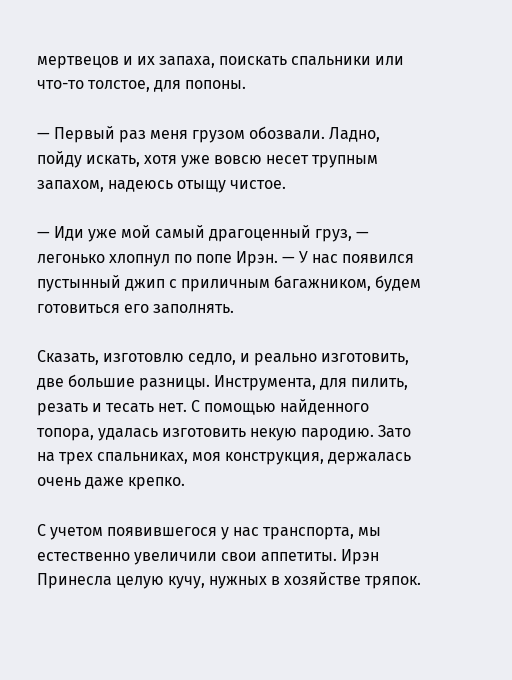мертвецов и их запаха, поискать спальники или что-то толстое, для попоны.

— Первый раз меня грузом обозвали. Ладно, пойду искать, хотя уже вовсю несет трупным запахом, надеюсь отыщу чистое.

— Иди уже мой самый драгоценный груз, — легонько хлопнул по попе Ирэн. — У нас появился пустынный джип с приличным багажником, будем готовиться его заполнять.

Сказать, изготовлю седло, и реально изготовить, две большие разницы. Инструмента, для пилить, резать и тесать нет. С помощью найденного топора, удалась изготовить некую пародию. Зато на трех спальниках, моя конструкция, держалась очень даже крепко.

С учетом появившегося у нас транспорта, мы естественно увеличили свои аппетиты. Ирэн Принесла целую кучу, нужных в хозяйстве тряпок.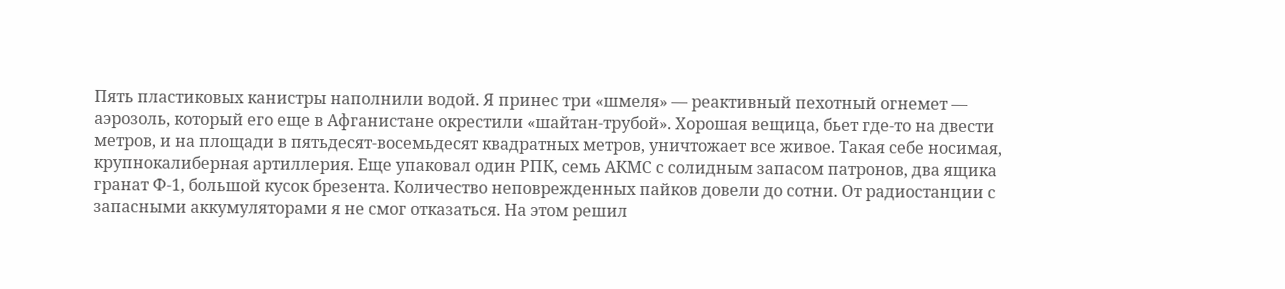Пять пластиковых канистры наполнили водой. Я принес три «шмеля» — реактивный пехотный огнемет — аэрозоль, который его еще в Афганистане окрестили «шайтан-трубой». Хорошая вещица, бьет где-то на двести метров, и на площади в пятьдесят-восемьдесят квадратных метров, уничтожает все живое. Такая себе носимая, крупнокалиберная артиллерия. Еще упаковал один РПК, семь АКМС с солидным запасом патронов, два ящика гранат Ф-1, большой кусок брезента. Количество неповрежденных пайков довели до сотни. От радиостанции с запасными аккумуляторами я не смог отказаться. На этом решил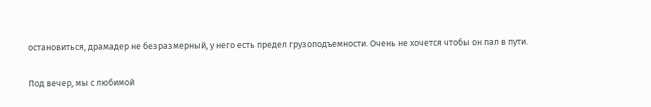остановиться, драмадер не безразмерный, у него есть предел грузоподъемности. Очень не хочется чтобы он пал в пути.

Под вечер, мы с любимой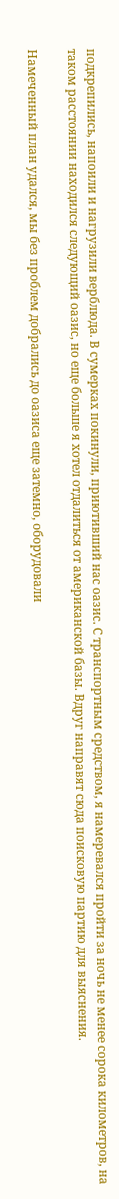подкрепились, напоили и нагрузили верблюда. В сумерках покинули, приютивший нас оазис. С транспортным средством, я намеревался пройти за ночь не менее сорока километров, на таком расстоянии находился следующий оазис, но еще больше я хотел отдалиться от американской базы. Вдруг направят сюда поисковую партию для выяснения.

Намеченный план удался, мы без проблем добрались до оазиса еще затемно, оборудовали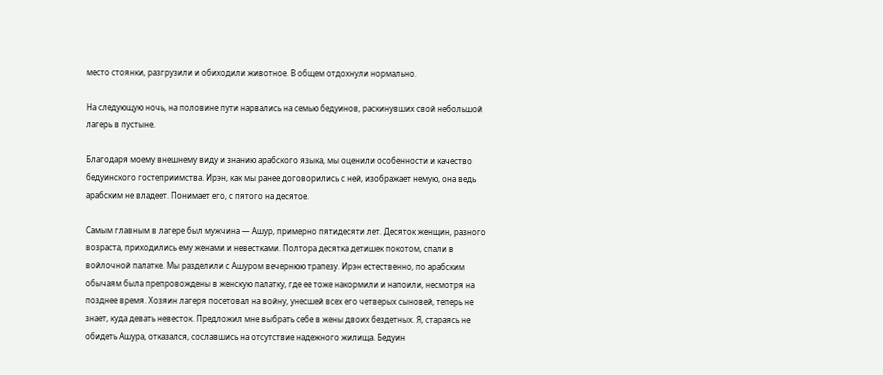место стоянки, разгрузили и обиходили животное. В общем отдохнули нормально.

На следующую ночь, на половине пути нарвались на семью бедуинов, раскинувших свой небольшой лагерь в пустыне.

Благодаря моему внешнему виду и знанию арабского языка, мы оценили особенности и качество бедуинского гостеприимства. Ирэн, как мы ранее договорились с ней, изображает немую, она ведь арабским не владеет. Понимает его, с пятого на десятое.

Самым главным в лагере был мужчина — Ашур, примерно пятидесяти лет. Десяток женщин, разного возраста, приходились ему женами и невестками. Полтора десятка детишек покотом, спали в войлочной палатке. Мы разделили с Ашуром вечернюю трапезу. Ирэн естественно, по арабским обычаям была препровождены в женскую палатку, где ее тоже накормили и напоили, несмотря на позднее время. Хозяин лагеря посетовал на войну, унесшей всех его четверых сыновей, теперь не знает, куда девать невесток. Предложил мне выбрать себе в жены двоих бездетных. Я, стараясь не обидеть Ашура, отказался, сославшись на отсутствие надежного жилища. Бедуин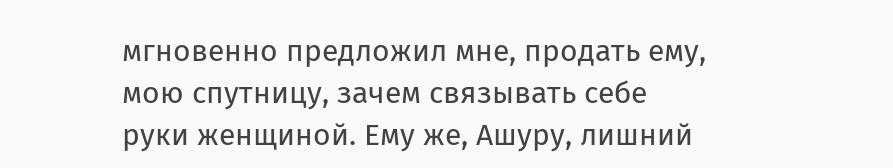мгновенно предложил мне, продать ему, мою спутницу, зачем связывать себе руки женщиной. Ему же, Ашуру, лишний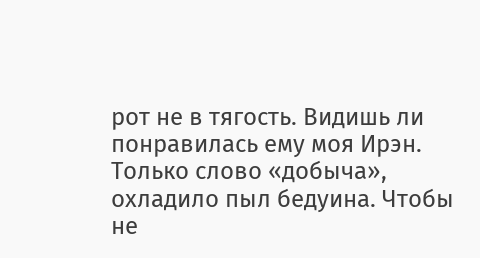рот не в тягость. Видишь ли понравилась ему моя Ирэн. Только слово «добыча», охладило пыл бедуина. Чтобы не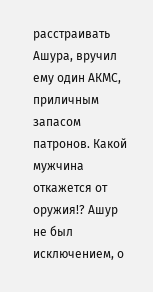расстраивать Ашура, вручил ему один АКМС, приличным запасом патронов. Какой мужчина откажется от оружия!? Ашур не был исключением, о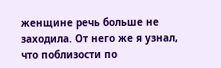женщине речь больше не заходила. От него же я узнал, что поблизости по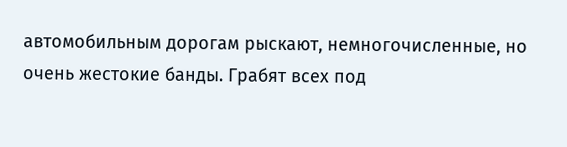автомобильным дорогам рыскают, немногочисленные, но очень жестокие банды. Грабят всех под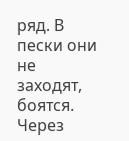ряд. В пески они не заходят, боятся. Через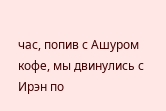час, попив с Ашуром кофе, мы двинулись с Ирэн по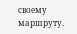своему маршруту.